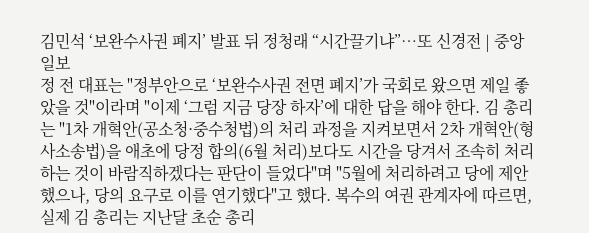김민석 ‘보완수사권 폐지’ 발표 뒤 정청래 “시간끌기냐”…또 신경전 | 중앙일보
정 전 대표는 "정부안으로 ‘보완수사권 전면 폐지’가 국회로 왔으면 제일 좋았을 것"이라며 "이제 ‘그럼 지금 당장 하자’에 대한 답을 해야 한다. 김 총리는 "1차 개혁안(공소청·중수청법)의 처리 과정을 지켜보면서 2차 개혁안(형사소송법)을 애초에 당정 합의(6월 처리)보다도 시간을 당겨서 조속히 처리하는 것이 바람직하겠다는 판단이 들었다"며 "5월에 처리하려고 당에 제안했으나, 당의 요구로 이를 연기했다"고 했다. 복수의 여권 관계자에 따르면, 실제 김 총리는 지난달 초순 총리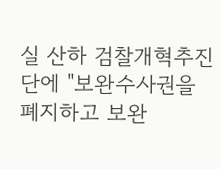실 산하 검찰개혁추진단에 "보완수사권을 폐지하고 보완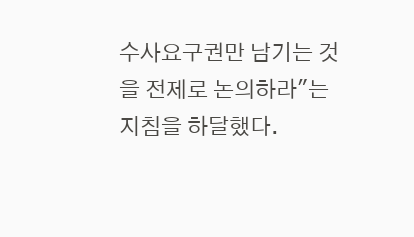수사요구권만 남기는 것을 전제로 논의하라"는 지침을 하달했다.